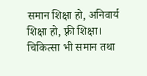समान शिक्षा हो, अनिवार्य शिक्षा हो, फ़्री शिक्षा। चिकित्सा भी समान तथा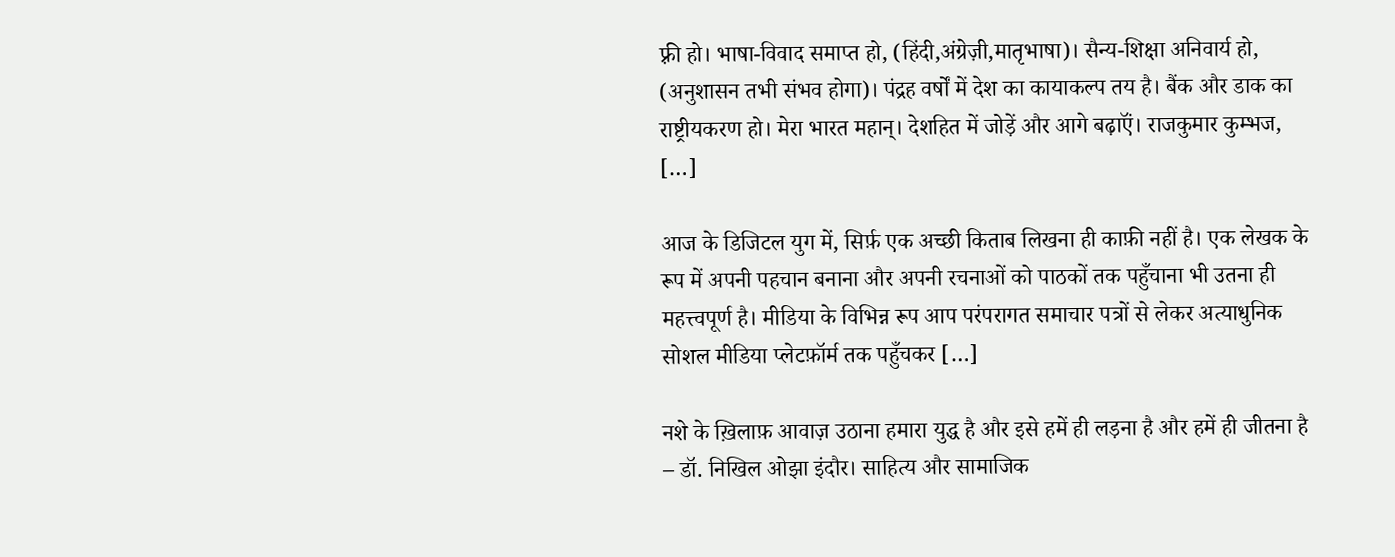फ़्री हो। भाषा-विवाद समाप्त हो, (हिंदी,अंग्रेज़ी,मातृभाषा)। सैन्य-शिक्षा अनिवार्य हो, (अनुशासन तभी संभव होगा)। पंद्रह वर्षों में देश का कायाकल्प तय है। बैंक और डाक का राष्ट्रीयकरण हो। मेरा भारत महान्। देशहित में जोड़ें और आगे बढ़ाऍं। राजकुमार कुम्भज, […]

आज के डिजिटल युग में, सिर्फ़ एक अच्छी किताब लिखना ही काफ़ी नहीं है। एक लेखक के रूप में अपनी पहचान बनाना और अपनी रचनाओं को पाठकों तक पहुँचाना भी उतना ही महत्त्वपूर्ण है। मीडिया के विभिन्न रूप आप परंपरागत समाचार पत्रों से लेकर अत्याधुनिक सोशल मीडिया प्लेटफ़ॉर्म तक पहुँचकर […]

नशे के ख़िलाफ़ आवाज़ उठाना हमारा युद्ध है और इसे हमें ही लड़ना है और हमें ही जीतना है – डॉ. निखिल ओझा इंदौर। साहित्य और सामाजिक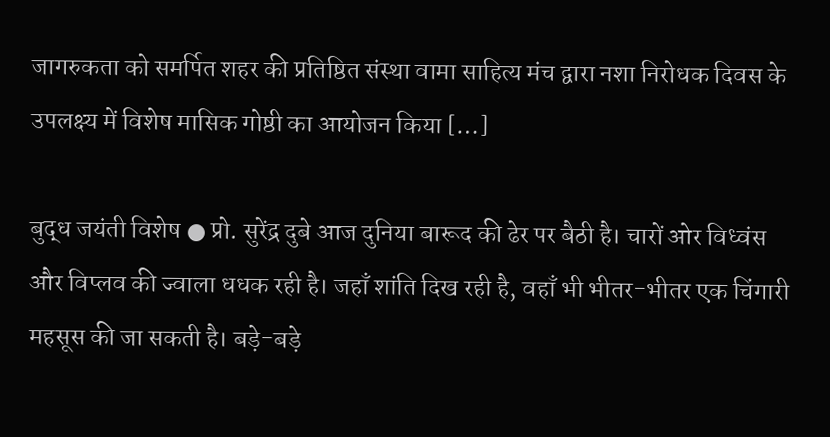जागरुकता को समर्पित शहर की प्रतिष्ठित संस्था वामा साहित्य मंच द्वारा नशा निरोधक दिवस के उपलक्ष्य में विशेष मासिक गोष्ठी का आयोजन किया […]

बुद्ध जयंती विशेष ● प्रो. सुरेंद्र दुबे आज दुनिया बारूद की ढेर पर बैठी है। चारों ओर विध्वंस और विप्लव की ज्वाला धधक रही है। जहाँ शांति दिख रही है, वहाँ भी भीतर-भीतर एक चिंगारी महसूस की जा सकती है। बड़े-बड़े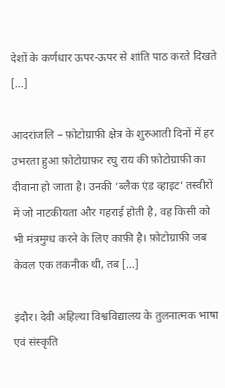देशों के कर्णधार ऊपर-ऊपर से शांति पाठ करते दिखते […]

आदरांजलि – फ़ोटोग्राफ़ी क्षेत्र के शुरुआती दिनों में हर उभरता हुआ फ़ोटोग्राफ़र रघु राय की फ़ोटोग्राफ़ी का दीवाना हो जाता है। उनकी ‘ब्लैक एंड व्हाइट’ तस्वीरों में जो नाटकीयता और गहराई होती है, वह किसी को भी मंत्रमुग्ध करने के लिए काफ़ी है। फ़ोटोग्राफ़ी जब केवल एक तकनीक थी, तब […]

इंदौर। देवी अहिल्या विश्वविद्यालय के तुलनात्मक भाषा एवं संस्कृति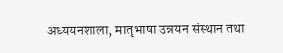अध्ययनशाला, मातृभाषा उन्नयन संस्थान तथा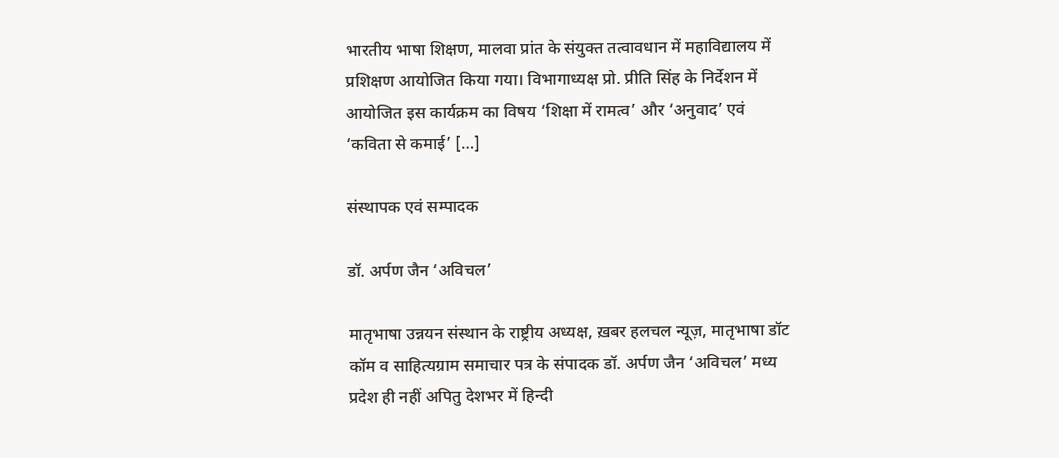भारतीय भाषा शिक्षण, मालवा प्रांत के संयुक्त तत्वावधान में महाविद्यालय में प्रशिक्षण आयोजित किया गया। विभागाध्यक्ष प्रो. प्रीति सिंह के निर्देशन में आयोजित इस कार्यक्रम का विषय ‘शिक्षा में रामत्व’ और ‘अनुवाद’ एवं ‘कविता से कमाई’ […]

संस्थापक एवं सम्पादक

डॉ. अर्पण जैन ‘अविचल’

मातृभाषा उन्नयन संस्थान के राष्ट्रीय अध्यक्ष, ख़बर हलचल न्यूज़, मातृभाषा डॉट कॉम व साहित्यग्राम समाचार पत्र के संपादक डॉ. अर्पण जैन ‘अविचल’ मध्य प्रदेश ही नहीं अपितु देशभर में हिन्दी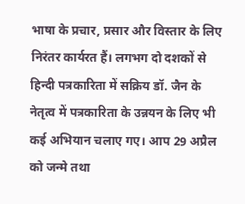भाषा के प्रचार, प्रसार और विस्तार के लिए निरंतर कार्यरत हैं। लगभग दो दशकों से हिन्दी पत्रकारिता में सक्रिय डॉ. जैन के नेतृत्व में पत्रकारिता के उन्नयन के लिए भी कई अभियान चलाए गए। आप 29 अप्रैल को जन्मे तथा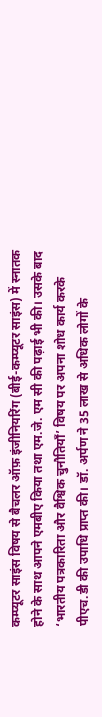कम्प्यूटर साइंस विषय से बैचलर ऑफ़ इंजीनियरिंग (बीई-कम्प्यूटर साइंस) में स्नातक होने के साथ आपने एमबीए किया तथा एम.जे. एम सी की पढ़ाई भी की। उसके बाद ‘भारतीय पत्रकारिता और वैश्विक चुनौतियाँ’ विषय पर अपना शोध कार्य करके पीएच.डी की उपाधि प्राप्त की। डॉ. अर्पण ने 35 लाख से अधिक लोगों के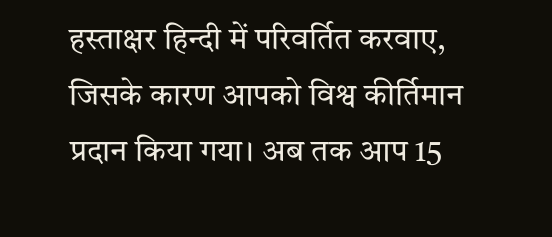हस्ताक्षर हिन्दी में परिवर्तित करवाए, जिसके कारण आपको विश्व कीर्तिमान प्रदान किया गया। अब तक आप 15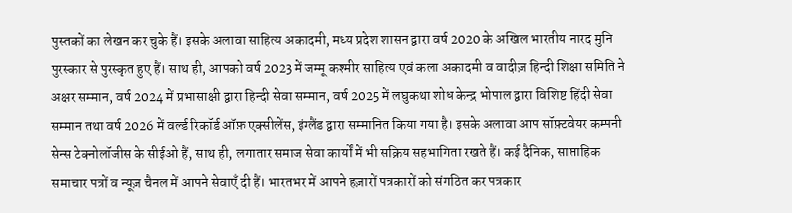पुस्तकों का लेखन कर चुके हैं। इसके अलावा साहित्य अकादमी, मध्य प्रदेश शासन द्वारा वर्ष 2020 के अखिल भारतीय नारद मुनि पुरस्कार से पुरस्कृत हुए हैं। साथ ही, आपको वर्ष 2023 में जम्मू कश्मीर साहित्य एवं कला अकादमी व वादीज़ हिन्दी शिक्षा समिति ने अक्षर सम्मान, वर्ष 2024 में प्रभासाक्षी द्वारा हिन्दी सेवा सम्मान, वर्ष 2025 में लघुकथा शोध केन्द्र भोपाल द्वारा विशिष्ट हिंदी सेवा सम्मान तथा वर्ष 2026 में वर्ल्ड रिकॉर्ड ऑफ़ एक्सीलेंस, इंग्लैंड द्वारा सम्मानित किया गया है। इसके अलावा आप सॉफ़्टवेयर कम्पनी सेन्स टेक्नोलॉजीस के सीईओ हैं, साथ ही, लगातार समाज सेवा कार्यों में भी सक्रिय सहभागिता रखते हैं। कई दैनिक, साप्ताहिक समाचार पत्रों व न्यूज़ चैनल में आपने सेवाएँ दी हैं। भारतभर में आपने हज़ारों पत्रकारों को संगठित कर पत्रकार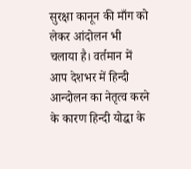सुरक्षा कानून की माँग को लेकर आंदोलन भी चलाया है। वर्तमान में आप देशभर में हिन्दी आन्दोलन का नेतृत्व करने के कारण हिन्दी योद्धा के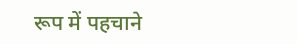रूप में पहचाने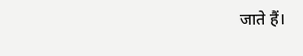जाते हैं।